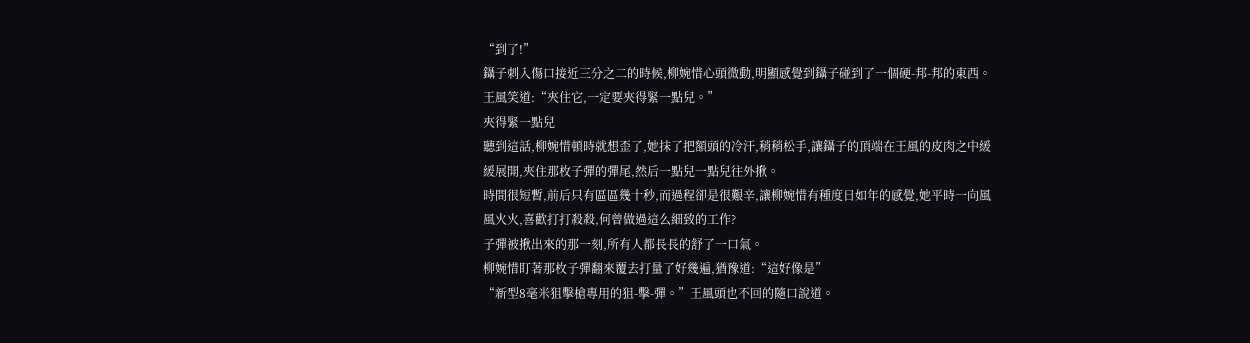“到了!”
鑷子刺入傷口接近三分之二的時候,柳婉惜心頭微動,明顯感覺到鑷子碰到了一個硬-邦-邦的東西。
王風笑道:“夾住它,一定要夾得緊一點兒。”
夾得緊一點兒
聽到這話,柳婉惜頓時就想歪了,她抹了把額頭的冷汗,稍稍松手,讓鑷子的頂端在王風的皮肉之中緩緩展開,夾住那枚子彈的彈尾,然后一點兒一點兒往外揪。
時間很短暫,前后只有區區幾十秒,而過程卻是很艱辛,讓柳婉惜有種度日如年的感覺,她平時一向風風火火,喜歡打打殺殺,何曾做過這么細致的工作?
子彈被揪出來的那一刻,所有人都長長的舒了一口氣。
柳婉惜盯著那枚子彈翻來覆去打量了好幾遍,猶豫道:“這好像是”
“新型8毫米狙擊槍專用的狙-擊-彈。”王風頭也不回的隨口說道。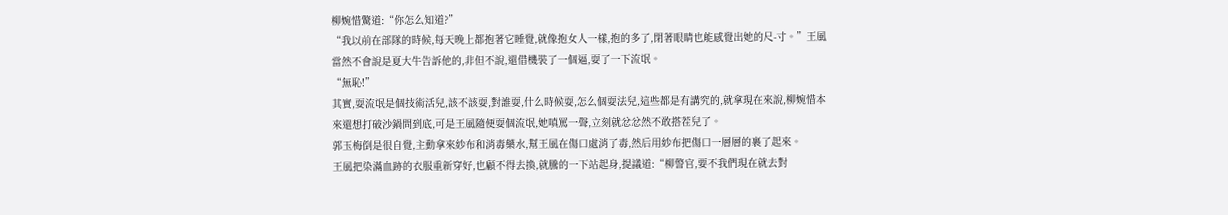柳婉惜驚道:“你怎么知道?”
“我以前在部隊的時候,每天晚上都抱著它睡覺,就像抱女人一樣,抱的多了,閉著眼睛也能感覺出她的尺-寸。”王風當然不會說是夏大牛告訴他的,非但不說,還借機裝了一個逼,耍了一下流氓。
“無恥!”
其實,耍流氓是個技術活兒,該不該耍,對誰耍,什么時候耍,怎么個耍法兒,這些都是有講究的,就拿現在來說,柳婉惜本來還想打破沙鍋問到底,可是王風隨便耍個流氓,她嗔罵一聲,立刻就忿忿然不敢搭茬兒了。
郭玉梅倒是很自覺,主動拿來紗布和消毒藥水,幫王風在傷口處消了毒,然后用紗布把傷口一層層的裹了起來。
王風把染滿血跡的衣服重新穿好,也顧不得去換,就騰的一下站起身,提議道:“柳警官,要不我們現在就去對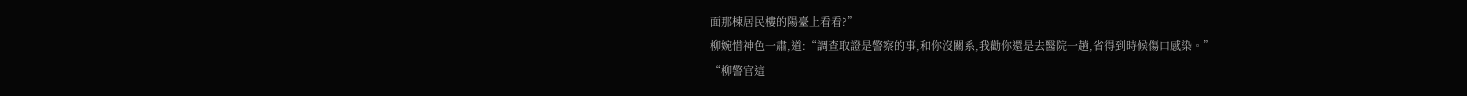面那棟居民樓的陽臺上看看?”
柳婉惜神色一肅,道:“調查取證是警察的事,和你沒關系,我勸你還是去醫院一趟,省得到時候傷口感染。”
“柳警官這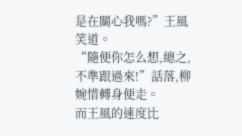是在關心我嗎?”王風笑道。
“隨便你怎么想,總之,不準跟過來!”話落,柳婉惜轉身便走。
而王風的速度比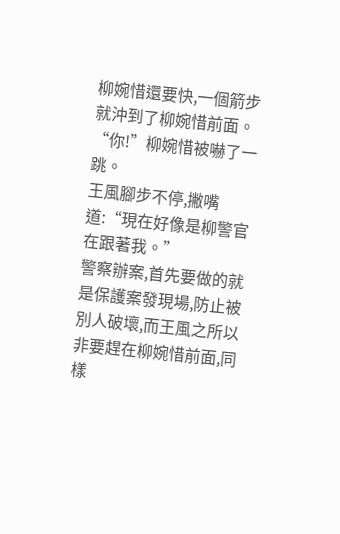柳婉惜還要快,一個箭步就沖到了柳婉惜前面。
“你!”柳婉惜被嚇了一跳。
王風腳步不停,撇嘴道:“現在好像是柳警官在跟著我。”
警察辦案,首先要做的就是保護案發現場,防止被別人破壞,而王風之所以非要趕在柳婉惜前面,同樣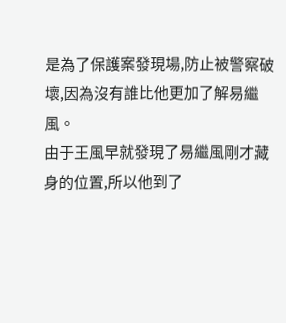是為了保護案發現場,防止被警察破壞,因為沒有誰比他更加了解易繼風。
由于王風早就發現了易繼風剛才藏身的位置,所以他到了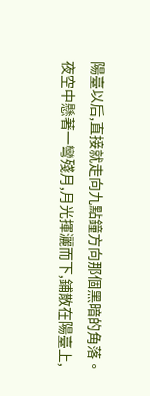陽臺以后,直接就走向九點鐘方向那個黑暗的角落。
夜空中懸著一彎殘月,月光揮灑而下,鋪散在陽臺上,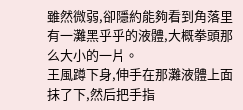雖然微弱,卻隱約能夠看到角落里有一灘黑乎乎的液體,大概拳頭那么大小的一片。
王風蹲下身,伸手在那灘液體上面抹了下,然后把手指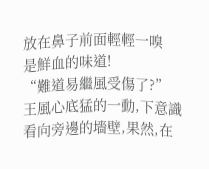放在鼻子前面輕輕一嗅
是鮮血的味道!
“難道易繼風受傷了?”王風心底猛的一動,下意識看向旁邊的墻壁,果然,在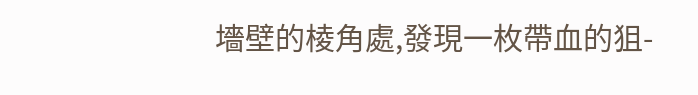墻壁的棱角處,發現一枚帶血的狙-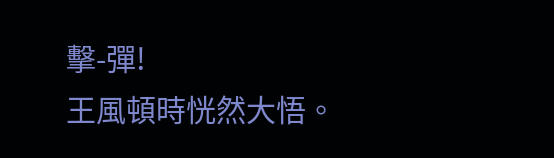擊-彈!
王風頓時恍然大悟。